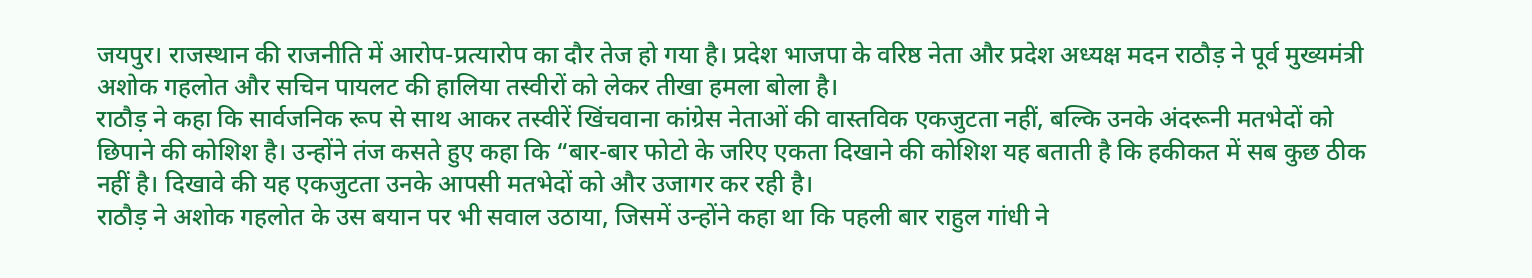जयपुर। राजस्थान की राजनीति में आरोप-प्रत्यारोप का दौर तेज हो गया है। प्रदेश भाजपा के वरिष्ठ नेता और प्रदेश अध्यक्ष मदन राठौड़ ने पूर्व मुख्यमंत्री अशोक गहलोत और सचिन पायलट की हालिया तस्वीरों को लेकर तीखा हमला बोला है।
राठौड़ ने कहा कि सार्वजनिक रूप से साथ आकर तस्वीरें खिंचवाना कांग्रेस नेताओं की वास्तविक एकजुटता नहीं, बल्कि उनके अंदरूनी मतभेदों को छिपाने की कोशिश है। उन्होंने तंज कसते हुए कहा कि “बार-बार फोटो के जरिए एकता दिखाने की कोशिश यह बताती है कि हकीकत में सब कुछ ठीक नहीं है। दिखावे की यह एकजुटता उनके आपसी मतभेदों को और उजागर कर रही है।
राठौड़ ने अशोक गहलोत के उस बयान पर भी सवाल उठाया, जिसमें उन्होंने कहा था कि पहली बार राहुल गांधी ने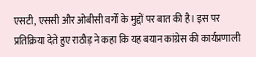एसटी, एससी और ओबीसी वर्गों के मुद्दों पर बात की है। इस पर प्रतिक्रिया देते हुए राठौड़ ने कहा कि यह बयान कांग्रेस की कार्यप्रणाली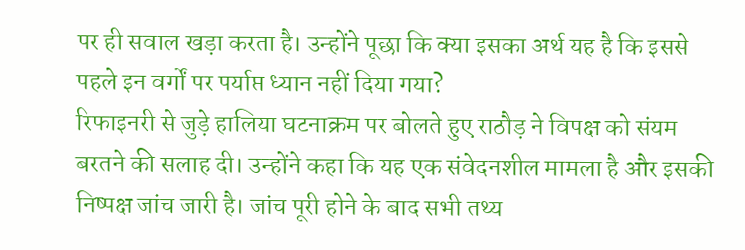पर ही सवाल खड़ा करता है। उन्होंने पूछा कि क्या इसका अर्थ यह है कि इससे पहले इन वर्गों पर पर्याप्त ध्यान नहीं दिया गया?
रिफाइनरी से जुड़े हालिया घटनाक्रम पर बोलते हुए राठौड़ ने विपक्ष को संयम बरतने की सलाह दी। उन्होंने कहा कि यह एक संवेदनशील मामला है और इसकी निष्पक्ष जांच जारी है। जांच पूरी होने के बाद सभी तथ्य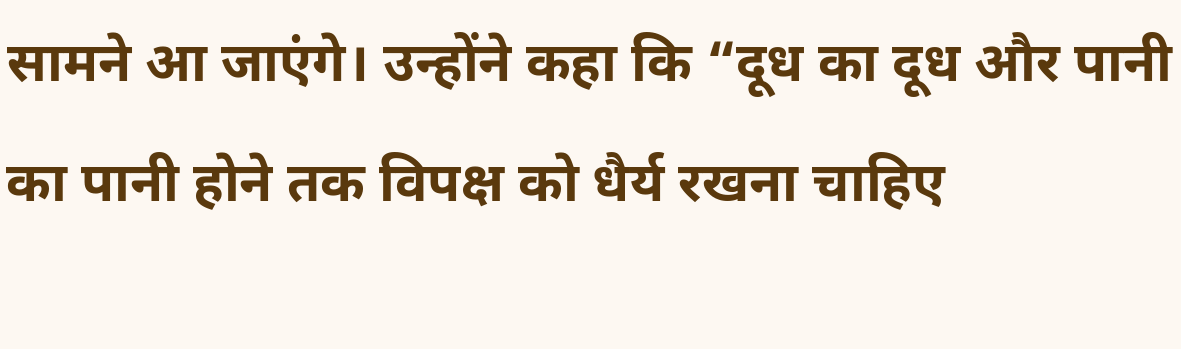सामने आ जाएंगे। उन्होंने कहा कि “दूध का दूध और पानी का पानी होने तक विपक्ष को धैर्य रखना चाहिए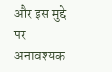और इस मुद्दे पर अनावश्यक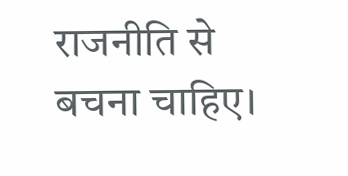राजनीति से बचना चाहिए।